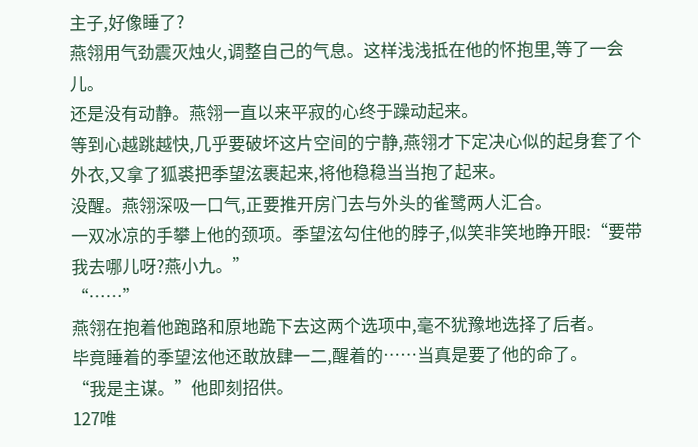主子,好像睡了?
燕翎用气劲震灭烛火,调整自己的气息。这样浅浅抵在他的怀抱里,等了一会儿。
还是没有动静。燕翎一直以来平寂的心终于躁动起来。
等到心越跳越快,几乎要破坏这片空间的宁静,燕翎才下定决心似的起身套了个外衣,又拿了狐裘把季望泫裹起来,将他稳稳当当抱了起来。
没醒。燕翎深吸一口气,正要推开房门去与外头的雀鹭两人汇合。
一双冰凉的手攀上他的颈项。季望泫勾住他的脖子,似笑非笑地睁开眼:“要带我去哪儿呀?燕小九。”
“……”
燕翎在抱着他跑路和原地跪下去这两个选项中,毫不犹豫地选择了后者。
毕竟睡着的季望泫他还敢放肆一二,醒着的……当真是要了他的命了。
“我是主谋。”他即刻招供。
127唯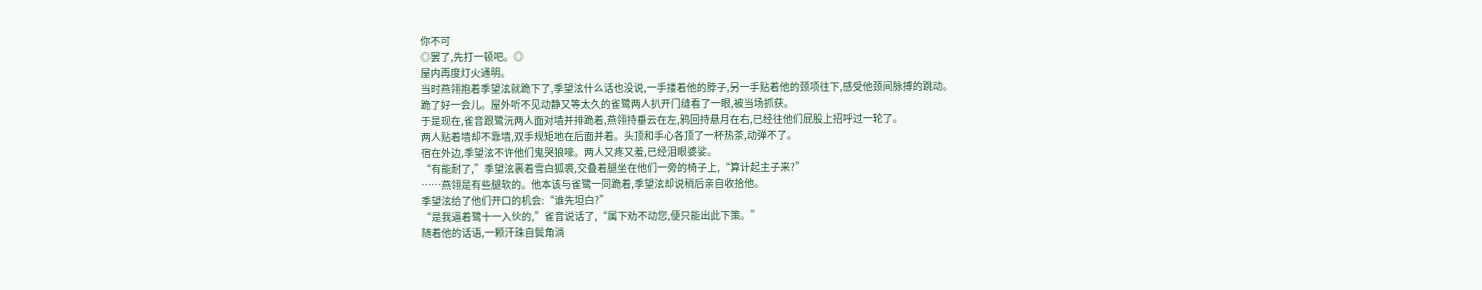你不可
◎罢了,先打一顿吧。◎
屋内再度灯火通明。
当时燕翎抱着季望泫就跪下了,季望泫什么话也没说,一手搂着他的脖子,另一手贴着他的颈项往下,感受他颈间脉搏的跳动。
跪了好一会儿。屋外听不见动静又等太久的雀鹭两人扒开门缝看了一眼,被当场抓获。
于是现在,雀音跟鹭沅两人面对墙并排跪着,燕翎持垂云在左,鸦回持悬月在右,已经往他们屁股上招呼过一轮了。
两人贴着墙却不靠墙,双手规矩地在后面并着。头顶和手心各顶了一杯热茶,动弹不了。
宿在外边,季望泫不许他们鬼哭狼嚎。两人又疼又羞,已经泪眼婆娑。
“有能耐了,”季望泫裹着雪白狐裘,交叠着腿坐在他们一旁的椅子上,“算计起主子来?”
……燕翎是有些腿软的。他本该与雀鹭一同跪着,季望泫却说稍后亲自收拾他。
季望泫给了他们开口的机会:“谁先坦白?”
“是我逼着鹭十一入伙的,”雀音说话了,“属下劝不动您,便只能出此下策。”
随着他的话语,一颗汗珠自鬓角淌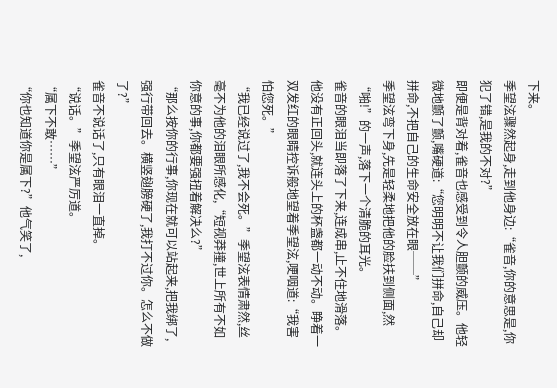下来。
季望泫骤然起身,走到他身边:“雀音,你的意思是,你犯了错,是我的不对?”
即便是背对着,雀音也感受到令人胆颤的威压。他轻微地颤了颤,嘴硬道:“您明明不让我们拼命,自己却拼命,不把自己的生命安全放在眼──”
季望泫弯下身,先是轻柔地把他的脸扶到侧面,然“啪!”的一声,落下一个清脆的耳光。
雀音的眼泪当即落了下来,连成串,止不住地滑落。
他没有正回头,就连头上的杯盏都一动不动。睁着一双发红的眼睛控诉般地望着季望泫,哽咽道:“我害怕您死。”
“我已经说过了,我不会死。”季望泫表情肃然,丝毫不为他的泪眼所感化,“短视莽撞,世上所有不如你意的事,你都要强扭着解决么?”
“那么按你的行事,你现在就可以站起来,把我绑了,强行带回去。横竖翅膀硬了,我打不过你。怎么不做了?”
雀音不说话了,只有眼泪一直掉。
“说话。”季望泫严厉道。
“属下不敢……”
“你也知道你是属下?”他气笑了,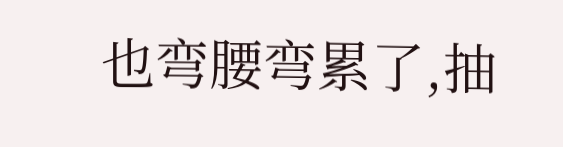也弯腰弯累了,抽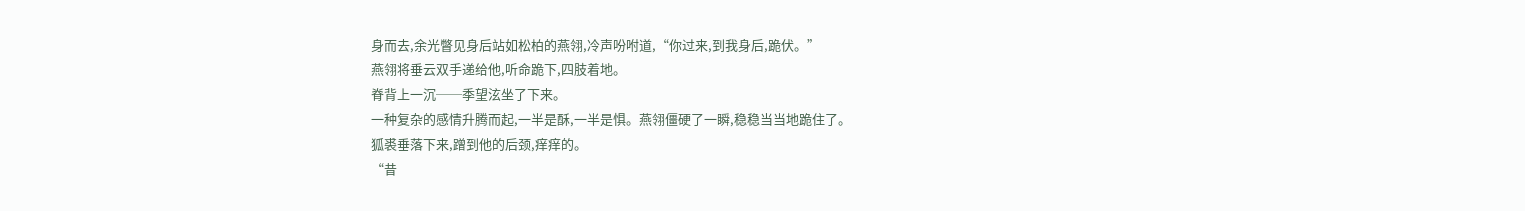身而去,余光瞥见身后站如松柏的燕翎,冷声吩咐道,“你过来,到我身后,跪伏。”
燕翎将垂云双手递给他,听命跪下,四肢着地。
脊背上一沉──季望泫坐了下来。
一种复杂的感情升腾而起,一半是酥,一半是惧。燕翎僵硬了一瞬,稳稳当当地跪住了。
狐裘垂落下来,蹭到他的后颈,痒痒的。
“昔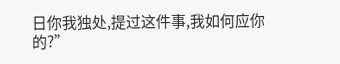日你我独处,提过这件事,我如何应你的?”